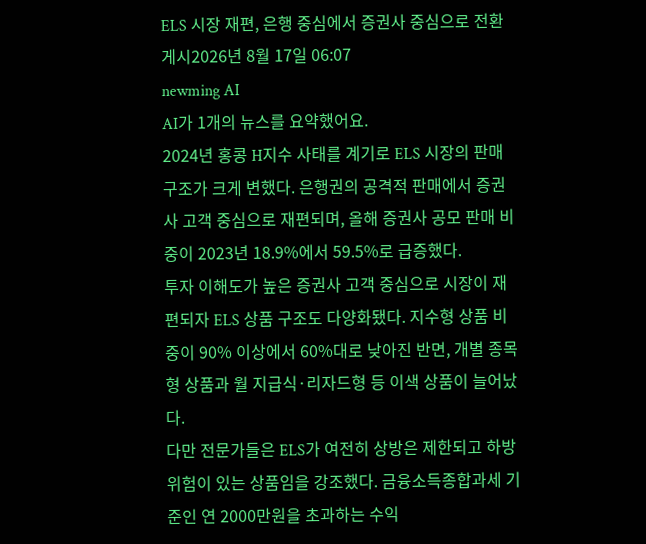ELS 시장 재편, 은행 중심에서 증권사 중심으로 전환
게시2026년 8월 17일 06:07
newming AI
AI가 1개의 뉴스를 요약했어요.
2024년 홍콩 H지수 사태를 계기로 ELS 시장의 판매 구조가 크게 변했다. 은행권의 공격적 판매에서 증권사 고객 중심으로 재편되며, 올해 증권사 공모 판매 비중이 2023년 18.9%에서 59.5%로 급증했다.
투자 이해도가 높은 증권사 고객 중심으로 시장이 재편되자 ELS 상품 구조도 다양화됐다. 지수형 상품 비중이 90% 이상에서 60%대로 낮아진 반면, 개별 종목형 상품과 월 지급식·리자드형 등 이색 상품이 늘어났다.
다만 전문가들은 ELS가 여전히 상방은 제한되고 하방 위험이 있는 상품임을 강조했다. 금융소득종합과세 기준인 연 2000만원을 초과하는 수익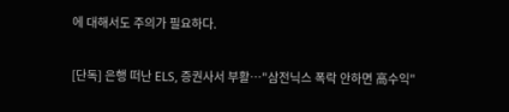에 대해서도 주의가 필요하다.

[단독] 은행 떠난 ELS, 증권사서 부활…"삼전닉스 폭락 안하면 高수익"